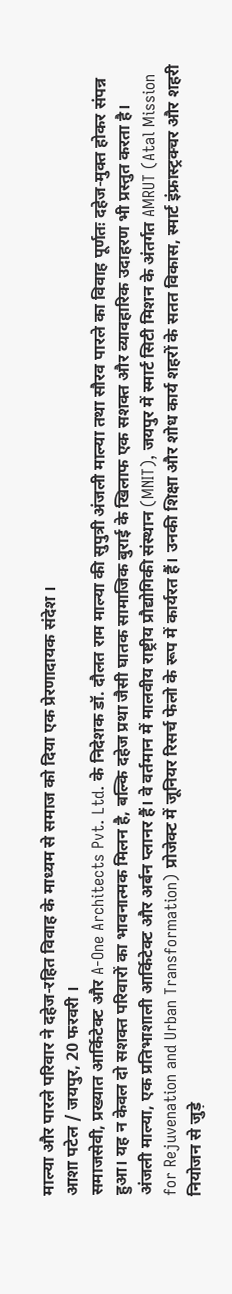माल्या और पारले परिवार ने दहेज-रहित विवाह के माध्यम से समाज को दिया एक प्रेरणादायक संदेश ।
आशा पटेल / जयपुर, 20 फरवरी ।
समाजसेवी, प्रख्यात आर्किटेक्ट और A-One Architects Pvt. Ltd. के निदेशक डॉ. दौलत राम माल्या की सुपुत्री अंजली माल्या तथा सौरव पारले का विवाह पूर्णतः दहेज-मुक्त होकर संपन्न हुआ। यह न केवल दो सशक्त परिवारों का भावनात्मक मिलन है, बल्कि दहेज प्रथा जैसी घातक सामाजिक बुराई के खिलाफ एक सशक्त और व्यावहारिक उदाहरण भी प्रस्तुत करता है।
अंजली माल्या, एक प्रतिभाशाली आर्किटेक्ट और अर्बन प्लानर हैं। वे वर्तमान में मालवीय राष्ट्रीय प्रौद्योगिकी संस्थान (MNIT), जयपुर में स्मार्ट सिटी मिशन के अंतर्गत AMRUT (Atal Mission for Rejuvenation and Urban Transformation) प्रोजेक्ट में जूनियर रिसर्च फेलो के रूप में कार्यरत हैं। उनकी शिक्षा और शोध कार्य शहरों के सतत विकास, स्मार्ट इंफ्रास्ट्रक्चर और शहरी नियोजन से जुड़े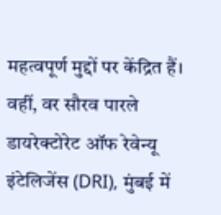महत्वपूर्ण मुद्दों पर केंद्रित हैं।
वहीं, वर सौरव पारले डायरेक्टोरेट ऑफ रेवेन्यू इंटेलिजेंस (DRI), मुंबई में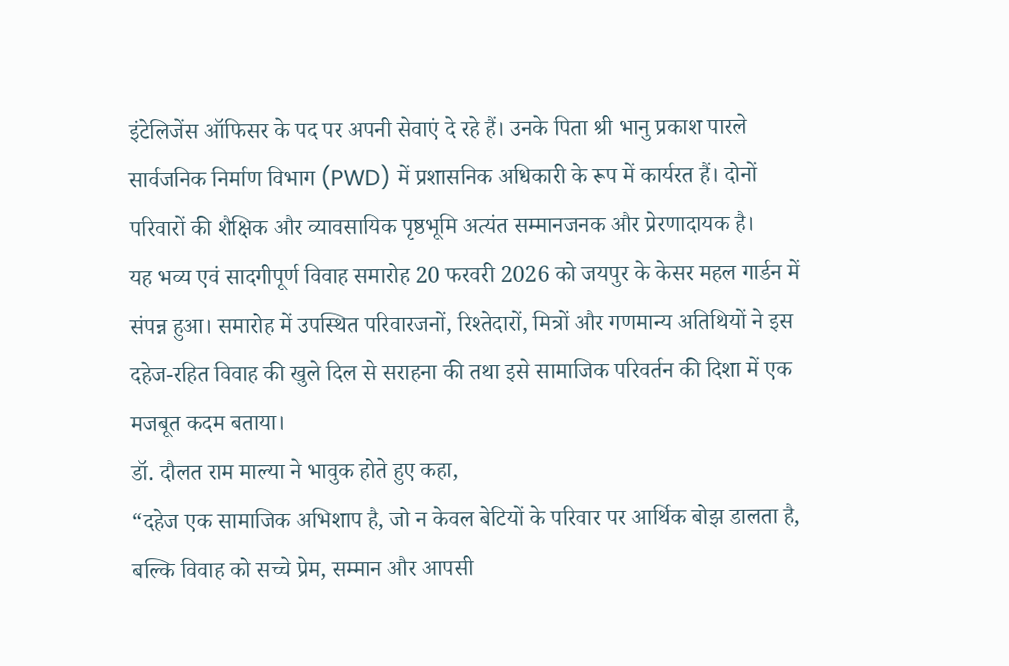इंटेलिजेंस ऑफिसर के पद पर अपनी सेवाएं दे रहे हैं। उनके पिता श्री भानु प्रकाश पारले सार्वजनिक निर्माण विभाग (PWD) में प्रशासनिक अधिकारी के रूप में कार्यरत हैं। दोनों परिवारों की शैक्षिक और व्यावसायिक पृष्ठभूमि अत्यंत सम्मानजनक और प्रेरणादायक है।
यह भव्य एवं सादगीपूर्ण विवाह समारोह 20 फरवरी 2026 को जयपुर के केसर महल गार्डन में संपन्न हुआ। समारोह में उपस्थित परिवारजनों, रिश्तेदारों, मित्रों और गणमान्य अतिथियों ने इस दहेज-रहित विवाह की खुले दिल से सराहना की तथा इसे सामाजिक परिवर्तन की दिशा में एक मजबूत कदम बताया।
डॉ. दौलत राम माल्या ने भावुक होते हुए कहा,
“दहेज एक सामाजिक अभिशाप है, जो न केवल बेटियों के परिवार पर आर्थिक बोझ डालता है, बल्कि विवाह को सच्चे प्रेम, सम्मान और आपसी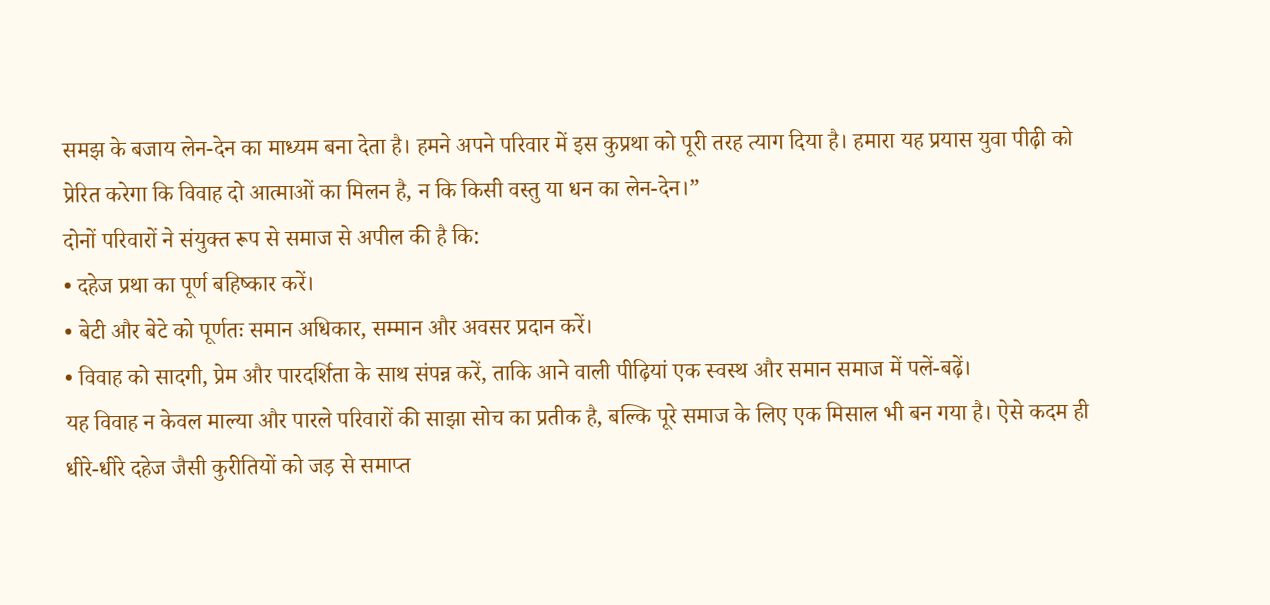समझ के बजाय लेन-देन का माध्यम बना देता है। हमने अपने परिवार में इस कुप्रथा को पूरी तरह त्याग दिया है। हमारा यह प्रयास युवा पीढ़ी को प्रेरित करेगा कि विवाह दो आत्माओं का मिलन है, न कि किसी वस्तु या धन का लेन-देन।”
दोनों परिवारों ने संयुक्त रूप से समाज से अपील की है कि:
• दहेज प्रथा का पूर्ण बहिष्कार करें।
• बेटी और बेटे को पूर्णतः समान अधिकार, सम्मान और अवसर प्रदान करें।
• विवाह को सादगी, प्रेम और पारदर्शिता के साथ संपन्न करें, ताकि आने वाली पीढ़ियां एक स्वस्थ और समान समाज में पलें-बढ़ें।
यह विवाह न केवल माल्या और पारले परिवारों की साझा सोच का प्रतीक है, बल्कि पूरे समाज के लिए एक मिसाल भी बन गया है। ऐसे कदम ही धीरे-धीरे दहेज जैसी कुरीतियों को जड़ से समाप्त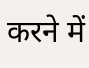करने में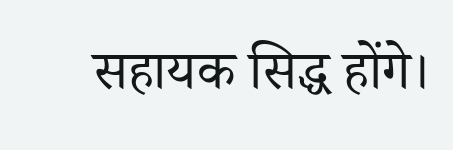सहायक सिद्ध होंगे।